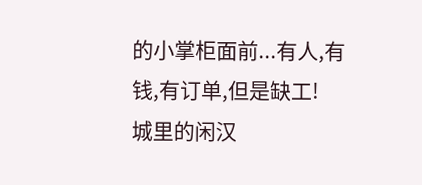的小掌柜面前...有人,有钱,有订单,但是缺工!
城里的闲汉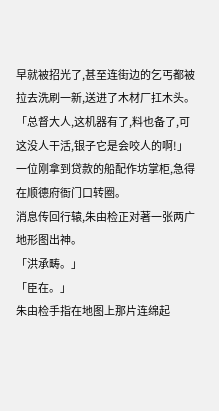早就被招光了,甚至连街边的乞丐都被拉去洗刷一新,送进了木材厂扛木头。
「总督大人,这机器有了,料也备了,可这没人干活,银子它是会咬人的啊!」一位刚拿到贷款的船配作坊掌柜,急得在顺德府衙门口转圈。
消息传回行辕,朱由检正对著一张两广地形图出神。
「洪承畴。」
「臣在。」
朱由检手指在地图上那片连绵起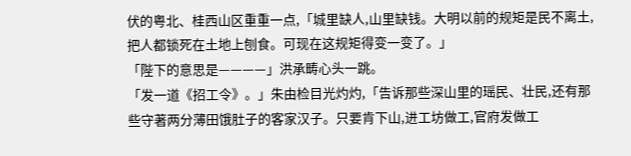伏的粤北、桂西山区重重一点,「城里缺人,山里缺钱。大明以前的规矩是民不离土,把人都锁死在土地上刨食。可现在这规矩得变一变了。」
「陛下的意思是————」洪承畴心头一跳。
「发一道《招工令》。」朱由检目光灼灼,「告诉那些深山里的瑶民、壮民,还有那些守著两分薄田饿肚子的客家汉子。只要肯下山,进工坊做工,官府发做工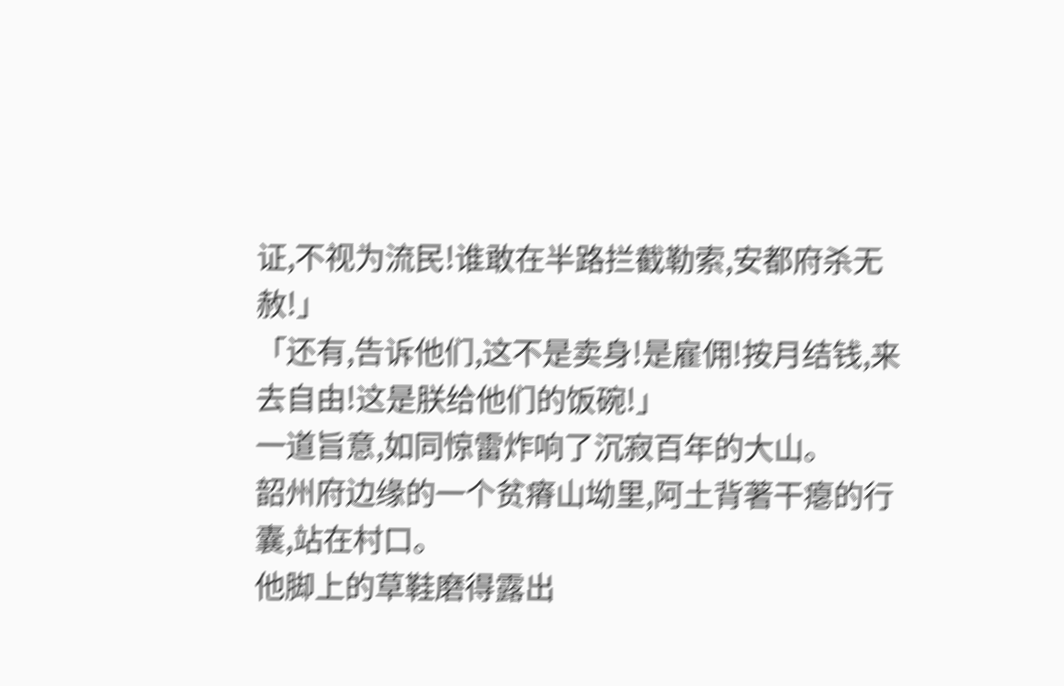证,不视为流民!谁敢在半路拦截勒索,安都府杀无赦!」
「还有,告诉他们,这不是卖身!是雇佣!按月结钱,来去自由!这是朕给他们的饭碗!」
一道旨意,如同惊雷炸响了沉寂百年的大山。
韶州府边缘的一个贫瘠山坳里,阿土背著干瘪的行囊,站在村口。
他脚上的草鞋磨得露出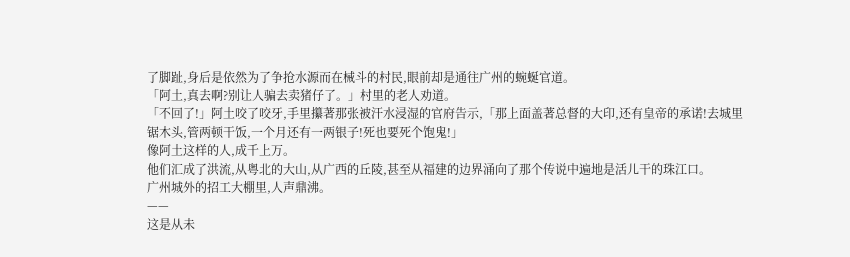了脚趾,身后是依然为了争抢水源而在械斗的村民,眼前却是通往广州的蜿蜒官道。
「阿土,真去啊?别让人骗去卖猪仔了。」村里的老人劝道。
「不回了!」阿土咬了咬牙,手里攥著那张被汗水浸湿的官府告示,「那上面盖著总督的大印,还有皇帝的承诺!去城里锯木头,管两顿干饭,一个月还有一两银子!死也要死个饱鬼!」
像阿土这样的人,成千上万。
他们汇成了洪流,从粤北的大山,从广西的丘陵,甚至从福建的边界涌向了那个传说中遍地是活儿干的珠江口。
广州城外的招工大棚里,人声鼎沸。
——
这是从未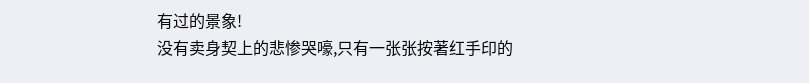有过的景象!
没有卖身契上的悲惨哭嚎,只有一张张按著红手印的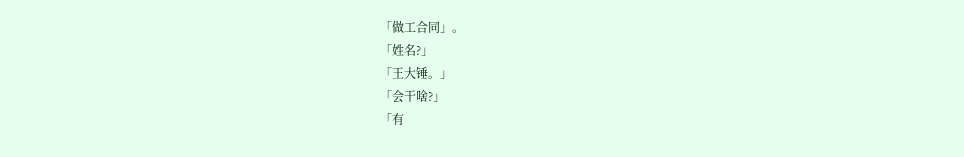「做工合同」。
「姓名?」
「王大锤。」
「会干啥?」
「有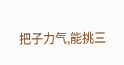把子力气,能挑三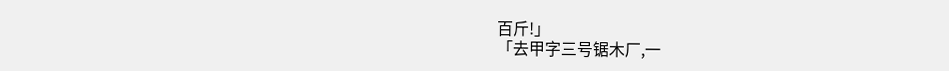百斤!」
「去甲字三号锯木厂,一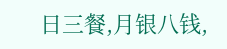日三餐,月银八钱,